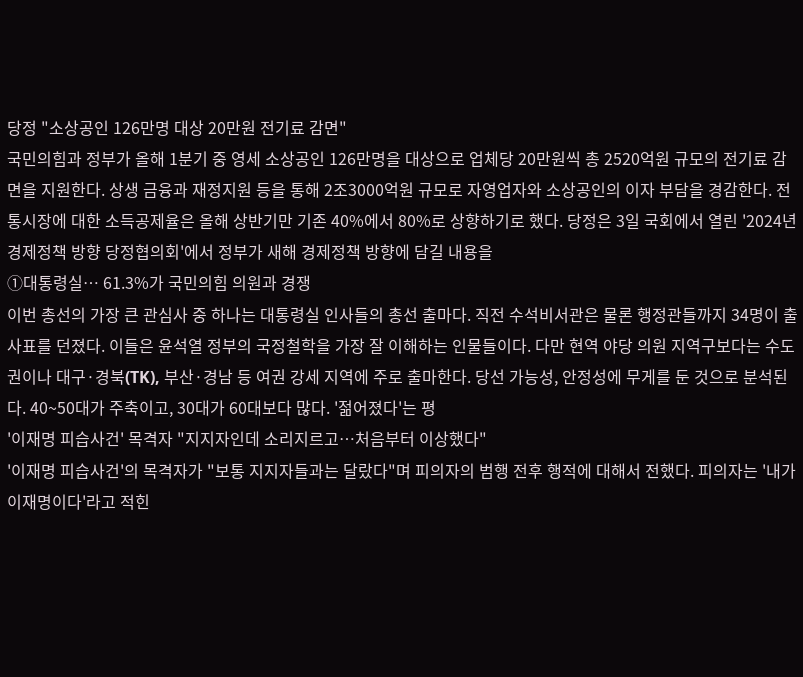당정 "소상공인 126만명 대상 20만원 전기료 감면"
국민의힘과 정부가 올해 1분기 중 영세 소상공인 126만명을 대상으로 업체당 20만원씩 총 2520억원 규모의 전기료 감면을 지원한다. 상생 금융과 재정지원 등을 통해 2조3000억원 규모로 자영업자와 소상공인의 이자 부담을 경감한다. 전통시장에 대한 소득공제율은 올해 상반기만 기존 40%에서 80%로 상향하기로 했다. 당정은 3일 국회에서 열린 '2024년 경제정책 방향 당정협의회'에서 정부가 새해 경제정책 방향에 담길 내용을
①대통령실… 61.3%가 국민의힘 의원과 경쟁
이번 총선의 가장 큰 관심사 중 하나는 대통령실 인사들의 총선 출마다. 직전 수석비서관은 물론 행정관들까지 34명이 출사표를 던졌다. 이들은 윤석열 정부의 국정철학을 가장 잘 이해하는 인물들이다. 다만 현역 야당 의원 지역구보다는 수도권이나 대구·경북(TK), 부산·경남 등 여권 강세 지역에 주로 출마한다. 당선 가능성, 안정성에 무게를 둔 것으로 분석된다. 40~50대가 주축이고, 30대가 60대보다 많다. '젊어졌다'는 평
'이재명 피습사건' 목격자 "지지자인데 소리지르고…처음부터 이상했다"
'이재명 피습사건'의 목격자가 "보통 지지자들과는 달랐다"며 피의자의 범행 전후 행적에 대해서 전했다. 피의자는 '내가 이재명이다'라고 적힌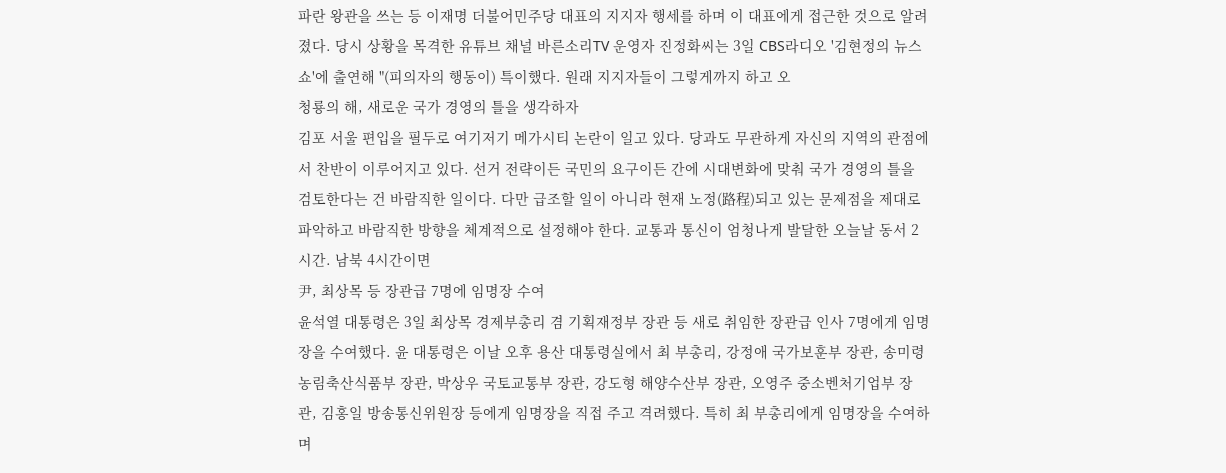파란 왕관을 쓰는 등 이재명 더불어민주당 대표의 지지자 행세를 하며 이 대표에게 접근한 것으로 알려졌다. 당시 상황을 목격한 유튜브 채널 바른소리TV 운영자 진정화씨는 3일 CBS라디오 '김현정의 뉴스쇼'에 출연해 "(피의자의 행동이) 특이했다. 원래 지지자들이 그렇게까지 하고 오
청룡의 해, 새로운 국가 경영의 틀을 생각하자
김포 서울 편입을 필두로 여기저기 메가시티 논란이 일고 있다. 당과도 무관하게 자신의 지역의 관점에서 찬반이 이루어지고 있다. 선거 전략이든 국민의 요구이든 간에 시대변화에 맞춰 국가 경영의 틀을 검토한다는 건 바람직한 일이다. 다만 급조할 일이 아니라 현재 노정(路程)되고 있는 문제점을 제대로 파악하고 바람직한 방향을 체계적으로 설정해야 한다. 교통과 통신이 엄청나게 발달한 오늘날 동서 2시간. 남북 4시간이면
尹, 최상목 등 장관급 7명에 임명장 수여
윤석열 대통령은 3일 최상목 경제부총리 겸 기획재정부 장관 등 새로 취임한 장관급 인사 7명에게 임명장을 수여했다. 윤 대통령은 이날 오후 용산 대통령실에서 최 부총리, 강정애 국가보훈부 장관, 송미령 농림축산식품부 장관, 박상우 국토교통부 장관, 강도형 해양수산부 장관, 오영주 중소벤처기업부 장관, 김홍일 방송통신위원장 등에게 임명장을 직접 주고 격려했다. 특히 최 부총리에게 임명장을 수여하며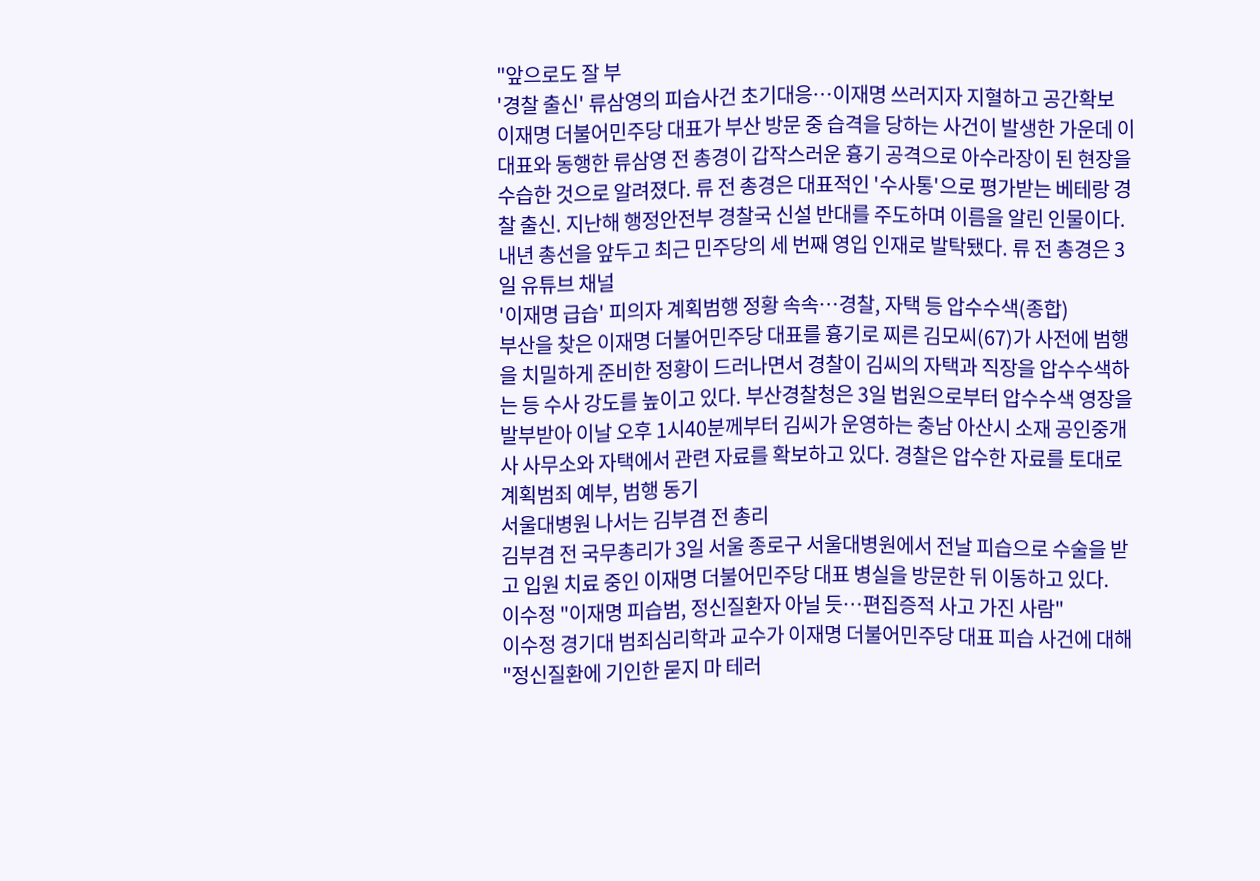"앞으로도 잘 부
'경찰 출신' 류삼영의 피습사건 초기대응…이재명 쓰러지자 지혈하고 공간확보
이재명 더불어민주당 대표가 부산 방문 중 습격을 당하는 사건이 발생한 가운데 이 대표와 동행한 류삼영 전 총경이 갑작스러운 흉기 공격으로 아수라장이 된 현장을 수습한 것으로 알려졌다. 류 전 총경은 대표적인 '수사통'으로 평가받는 베테랑 경찰 출신. 지난해 행정안전부 경찰국 신설 반대를 주도하며 이름을 알린 인물이다. 내년 총선을 앞두고 최근 민주당의 세 번째 영입 인재로 발탁됐다. 류 전 총경은 3일 유튜브 채널
'이재명 급습' 피의자 계획범행 정황 속속…경찰, 자택 등 압수수색(종합)
부산을 찾은 이재명 더불어민주당 대표를 흉기로 찌른 김모씨(67)가 사전에 범행을 치밀하게 준비한 정황이 드러나면서 경찰이 김씨의 자택과 직장을 압수수색하는 등 수사 강도를 높이고 있다. 부산경찰청은 3일 법원으로부터 압수수색 영장을 발부받아 이날 오후 1시40분께부터 김씨가 운영하는 충남 아산시 소재 공인중개사 사무소와 자택에서 관련 자료를 확보하고 있다. 경찰은 압수한 자료를 토대로 계획범죄 예부, 범행 동기
서울대병원 나서는 김부겸 전 총리
김부겸 전 국무총리가 3일 서울 종로구 서울대병원에서 전날 피습으로 수술을 받고 입원 치료 중인 이재명 더불어민주당 대표 병실을 방문한 뒤 이동하고 있다.
이수정 "이재명 피습범, 정신질환자 아닐 듯…편집증적 사고 가진 사람"
이수정 경기대 범죄심리학과 교수가 이재명 더불어민주당 대표 피습 사건에 대해 "정신질환에 기인한 묻지 마 테러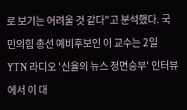로 보기는 어려울 것 같다"고 분석했다. 국민의힘 총선 예비후보인 이 교수는 2일 YTN 라디오 '신율의 뉴스 정면승부' 인터뷰에서 이 대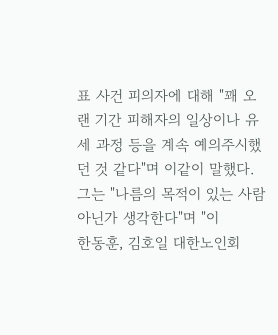표 사건 피의자에 대해 "꽤 오랜 기간 피해자의 일상이나 유세 과정 등을 계속 예의주시했던 것 같다"며 이같이 말했다. 그는 "나름의 목적이 있는 사람 아닌가 생각한다"며 "이
한동훈, 김호일 대한노인회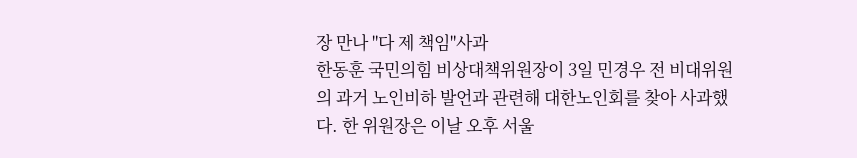장 만나 "다 제 책임"사과
한동훈 국민의힘 비상대책위원장이 3일 민경우 전 비대위원의 과거 노인비하 발언과 관련해 대한노인회를 찾아 사과했다. 한 위원장은 이날 오후 서울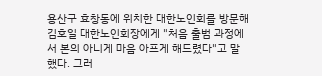용산구 효창동에 위치한 대한노인회를 방문해 김호일 대한노인회장에게 "처음 출범 과정에서 본의 아니게 마음 아프게 해드렸다"고 말했다. 그러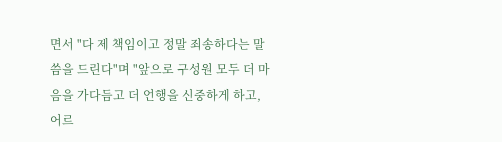면서 "다 제 책임이고 정말 죄송하다는 말씀을 드린다"며 "앞으로 구성원 모두 더 마음을 가다듬고 더 언행을 신중하게 하고, 어르